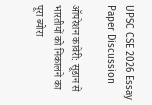UPSC CSE 2026 Essay Paper Discussion

ऑपरेशन कावेरी: सूडान से भारतीयों को निकालने का पूरा ब्योरा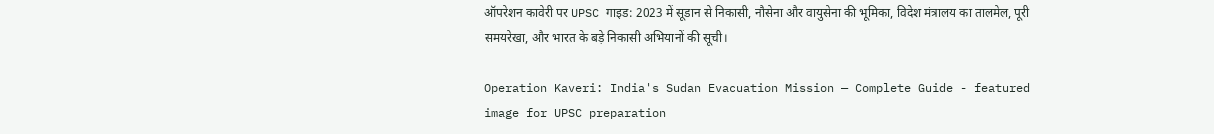ऑपरेशन कावेरी पर UPSC गाइड: 2023 में सूडान से निकासी, नौसेना और वायुसेना की भूमिका, विदेश मंत्रालय का तालमेल, पूरी समयरेखा, और भारत के बड़े निकासी अभियानों की सूची।

Operation Kaveri: India's Sudan Evacuation Mission — Complete Guide - featured image for UPSC preparation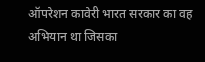ऑपरेशन कावेरी भारत सरकार का वह अभियान था जिसका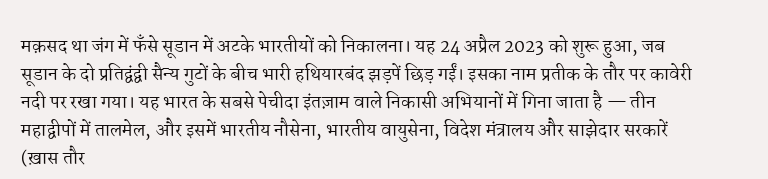मक़सद था जंग में फँसे सूडान में अटके भारतीयों को निकालना। यह 24 अप्रैल 2023 को शुरू हुआ, जब सूडान के दो प्रतिद्वंद्वी सैन्य गुटों के बीच भारी हथियारबंद झड़पें छिड़ गईं। इसका नाम प्रतीक के तौर पर कावेरी नदी पर रखा गया। यह भारत के सबसे पेचीदा इंतज़ाम वाले निकासी अभियानों में गिना जाता है — तीन महाद्वीपों में तालमेल, और इसमें भारतीय नौसेना, भारतीय वायुसेना, विदेश मंत्रालय और साझेदार सरकारें (ख़ास तौर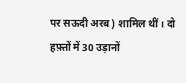पर सऊदी अरब) शामिल थीं। दो हफ़्तों में 30 उड़ानों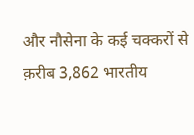और नौसेना के कई चक्करों से क़रीब 3,862 भारतीय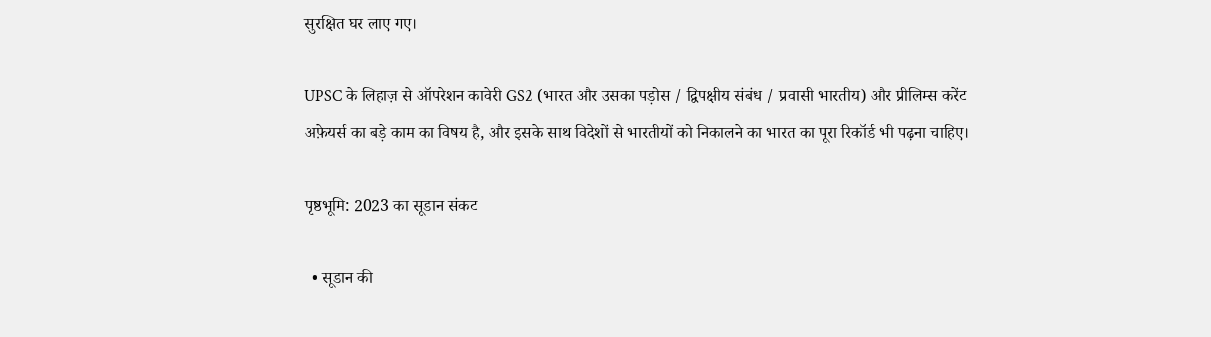सुरक्षित घर लाए गए।

UPSC के लिहाज़ से ऑपरेशन कावेरी GS2 (भारत और उसका पड़ोस / द्विपक्षीय संबंध / प्रवासी भारतीय) और प्रीलिम्स करेंट अफ़ेयर्स का बड़े काम का विषय है, और इसके साथ विदेशों से भारतीयों को निकालने का भारत का पूरा रिकॉर्ड भी पढ़ना चाहिए।

पृष्ठभूमि: 2023 का सूडान संकट

  • सूडान की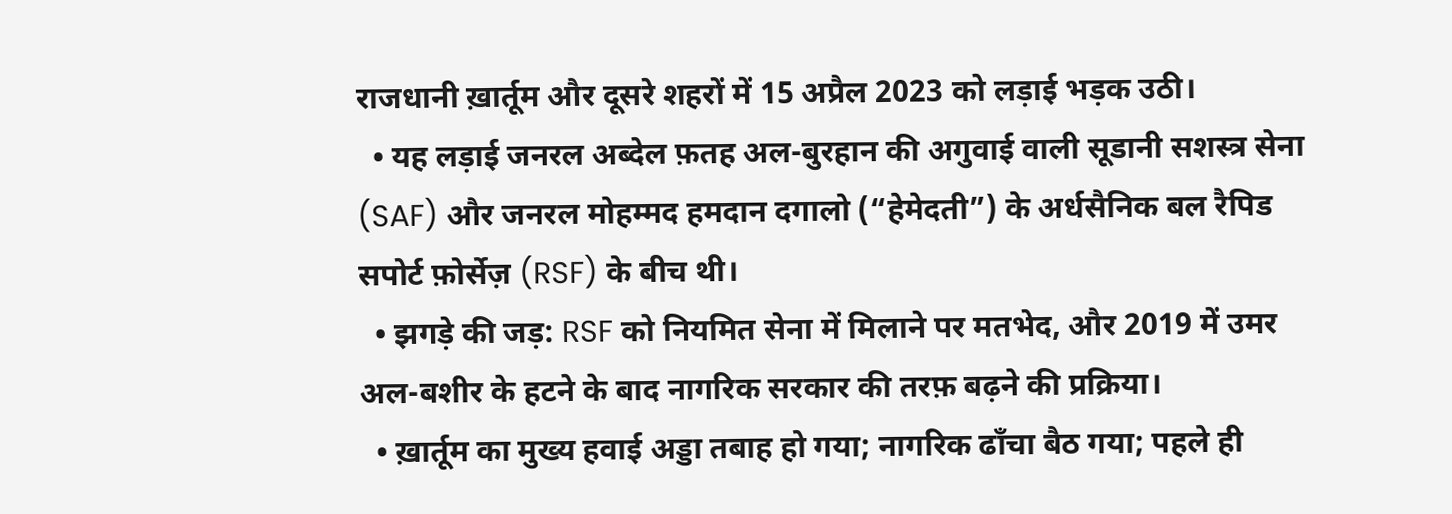राजधानी ख़ार्तूम और दूसरे शहरों में 15 अप्रैल 2023 को लड़ाई भड़क उठी।
  • यह लड़ाई जनरल अब्देल फ़तह अल-बुरहान की अगुवाई वाली सूडानी सशस्त्र सेना (SAF) और जनरल मोहम्मद हमदान दगालो (“हेमेदती”) के अर्धसैनिक बल रैपिड सपोर्ट फ़ोर्सेज़ (RSF) के बीच थी।
  • झगड़े की जड़: RSF को नियमित सेना में मिलाने पर मतभेद, और 2019 में उमर अल-बशीर के हटने के बाद नागरिक सरकार की तरफ़ बढ़ने की प्रक्रिया।
  • ख़ार्तूम का मुख्य हवाई अड्डा तबाह हो गया; नागरिक ढाँचा बैठ गया; पहले ही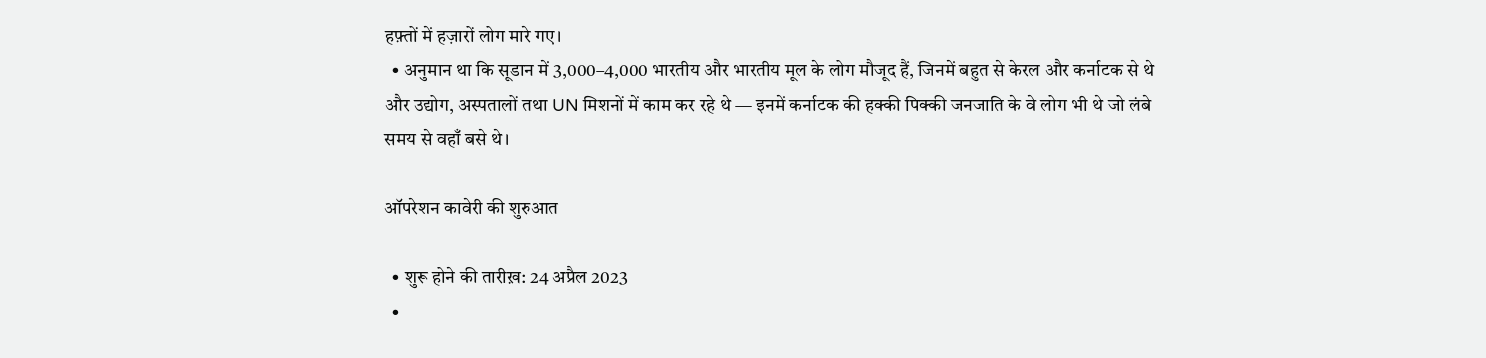हफ़्तों में हज़ारों लोग मारे गए।
  • अनुमान था कि सूडान में 3,000–4,000 भारतीय और भारतीय मूल के लोग मौजूद हैं, जिनमें बहुत से केरल और कर्नाटक से थे और उद्योग, अस्पतालों तथा UN मिशनों में काम कर रहे थे — इनमें कर्नाटक की हक्की पिक्की जनजाति के वे लोग भी थे जो लंबे समय से वहाँ बसे थे।

ऑपरेशन कावेरी की शुरुआत

  • शुरू होने की तारीख़: 24 अप्रैल 2023
  •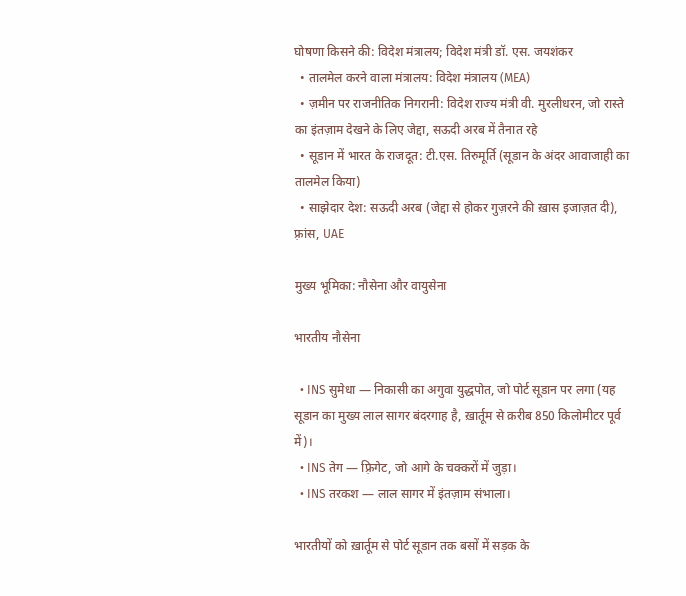घोषणा किसने की: विदेश मंत्रालय; विदेश मंत्री डॉ. एस. जयशंकर
  • तालमेल करने वाला मंत्रालय: विदेश मंत्रालय (MEA)
  • ज़मीन पर राजनीतिक निगरानी: विदेश राज्य मंत्री वी. मुरलीधरन, जो रास्ते का इंतज़ाम देखने के लिए जेद्दा, सऊदी अरब में तैनात रहे
  • सूडान में भारत के राजदूत: टी.एस. तिरुमूर्ति (सूडान के अंदर आवाजाही का तालमेल किया)
  • साझेदार देश: सऊदी अरब (जेद्दा से होकर गुज़रने की ख़ास इजाज़त दी), फ़्रांस, UAE

मुख्य भूमिका: नौसेना और वायुसेना

भारतीय नौसेना

  • INS सुमेधा — निकासी का अगुवा युद्धपोत, जो पोर्ट सूडान पर लगा (यह सूडान का मुख्य लाल सागर बंदरगाह है, ख़ार्तूम से क़रीब 850 किलोमीटर पूर्व में)।
  • INS तेग — फ़्रिगेट, जो आगे के चक्करों में जुड़ा।
  • INS तरकश — लाल सागर में इंतज़ाम संभाला।

भारतीयों को ख़ार्तूम से पोर्ट सूडान तक बसों में सड़क के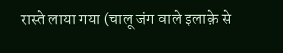रास्ते लाया गया (चालू जंग वाले इलाक़े से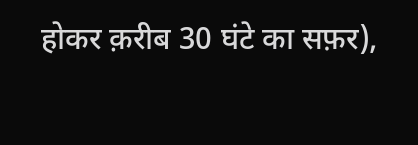होकर क़रीब 30 घंटे का सफ़र),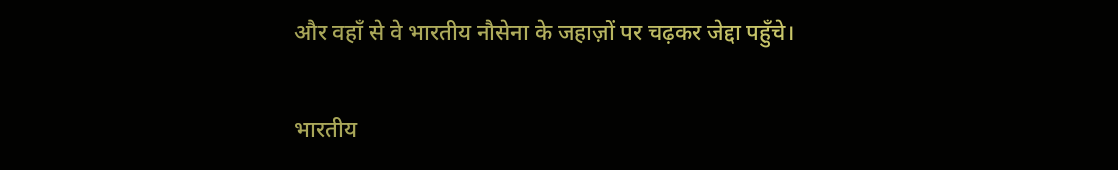और वहाँ से वे भारतीय नौसेना के जहाज़ों पर चढ़कर जेद्दा पहुँचे।

भारतीय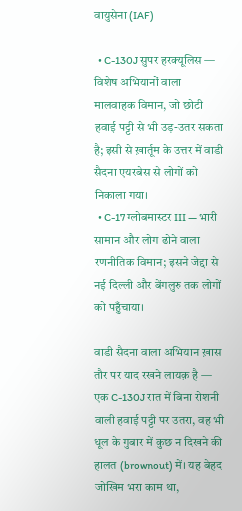वायुसेना (IAF)

  • C-130J सुपर हरक्यूलिस — विशेष अभियानों वाला मालवाहक विमान, जो छोटी हवाई पट्टी से भी उड़-उतर सकता है; इसी से ख़ार्तूम के उत्तर में वाडी सैदना एयरबेस से लोगों को निकाला गया।
  • C-17 ग्लोबमास्टर III — भारी सामान और लोग ढोने वाला रणनीतिक विमान; इसने जेद्दा से नई दिल्ली और बेंगलुरु तक लोगों को पहुँचाया।

वाडी सैदना वाला अभियान ख़ास तौर पर याद रखने लायक़ है — एक C-130J रात में बिना रोशनी वाली हवाई पट्टी पर उतरा, वह भी धूल के गुबार में कुछ न दिखने की हालत (brownout) में। यह बेहद जोखिम भरा काम था,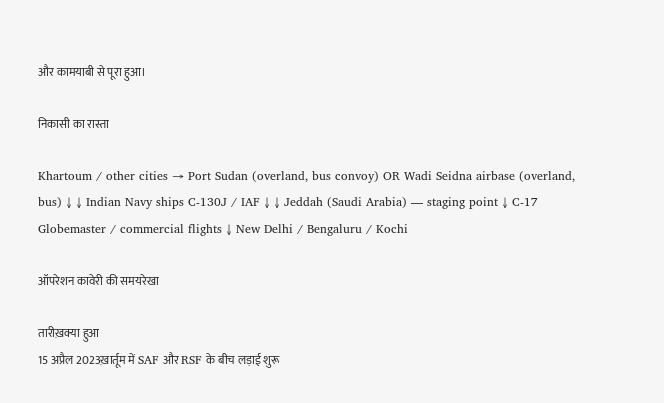और कामयाबी से पूरा हुआ।

निकासी का रास्ता

Khartoum / other cities → Port Sudan (overland, bus convoy) OR Wadi Seidna airbase (overland, bus) ↓ ↓ Indian Navy ships C-130J / IAF ↓ ↓ Jeddah (Saudi Arabia) — staging point ↓ C-17 Globemaster / commercial flights ↓ New Delhi / Bengaluru / Kochi

ऑपरेशन कावेरी की समयरेखा

तारीख़क्या हुआ
15 अप्रैल 2023ख़ार्तूम में SAF और RSF के बीच लड़ाई शुरू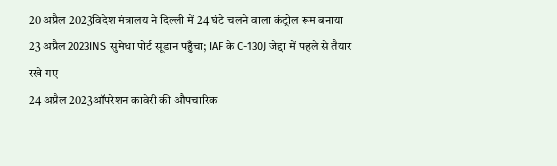20 अप्रैल 2023विदेश मंत्रालय ने दिल्ली में 24 घंटे चलने वाला कंट्रोल रूम बनाया
23 अप्रैल 2023INS सुमेधा पोर्ट सूडान पहुँचा; IAF के C-130J जेद्दा में पहले से तैयार रखे गए
24 अप्रैल 2023ऑपरेशन कावेरी की औपचारिक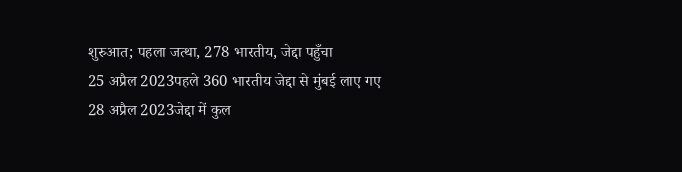शुरुआत; पहला जत्था, 278 भारतीय, जेद्दा पहुँचा
25 अप्रैल 2023पहले 360 भारतीय जेद्दा से मुंबई लाए गए
28 अप्रैल 2023जेद्दा में कुल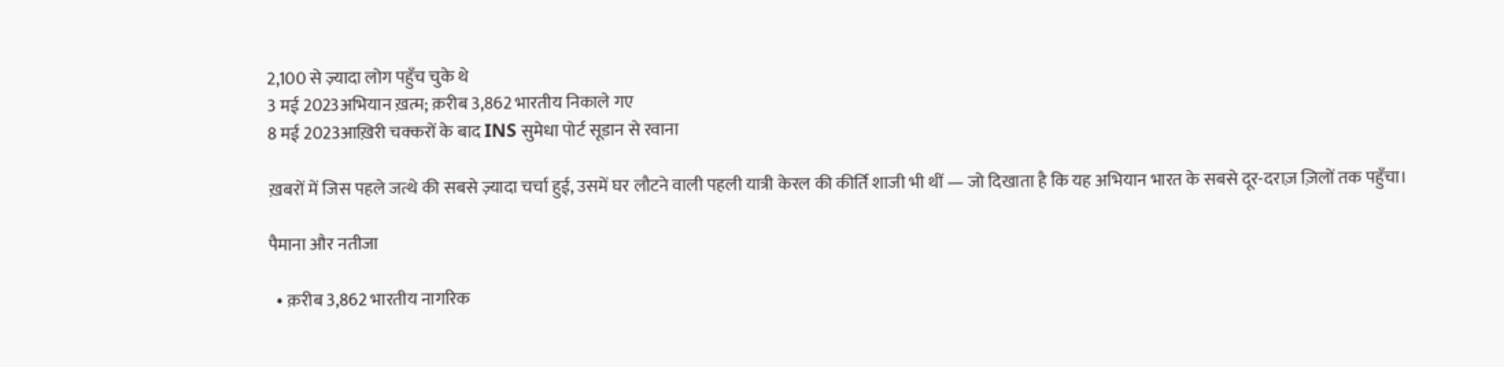2,100 से ज़्यादा लोग पहुँच चुके थे
3 मई 2023अभियान ख़त्म; क़रीब 3,862 भारतीय निकाले गए
8 मई 2023आख़िरी चक्करों के बाद INS सुमेधा पोर्ट सूडान से रवाना

ख़बरों में जिस पहले जत्थे की सबसे ज़्यादा चर्चा हुई, उसमें घर लौटने वाली पहली यात्री केरल की कीर्ति शाजी भी थीं — जो दिखाता है कि यह अभियान भारत के सबसे दूर-दराज़ ज़िलों तक पहुँचा।

पैमाना और नतीजा

  • क़रीब 3,862 भारतीय नागरिक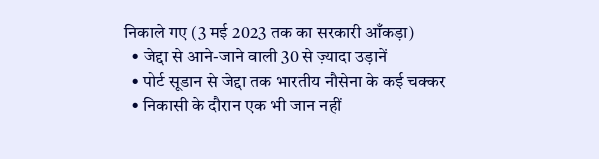निकाले गए (3 मई 2023 तक का सरकारी आँकड़ा)
  • जेद्दा से आने-जाने वाली 30 से ज़्यादा उड़ानें
  • पोर्ट सूडान से जेद्दा तक भारतीय नौसेना के कई चक्कर
  • निकासी के दौरान एक भी जान नहीं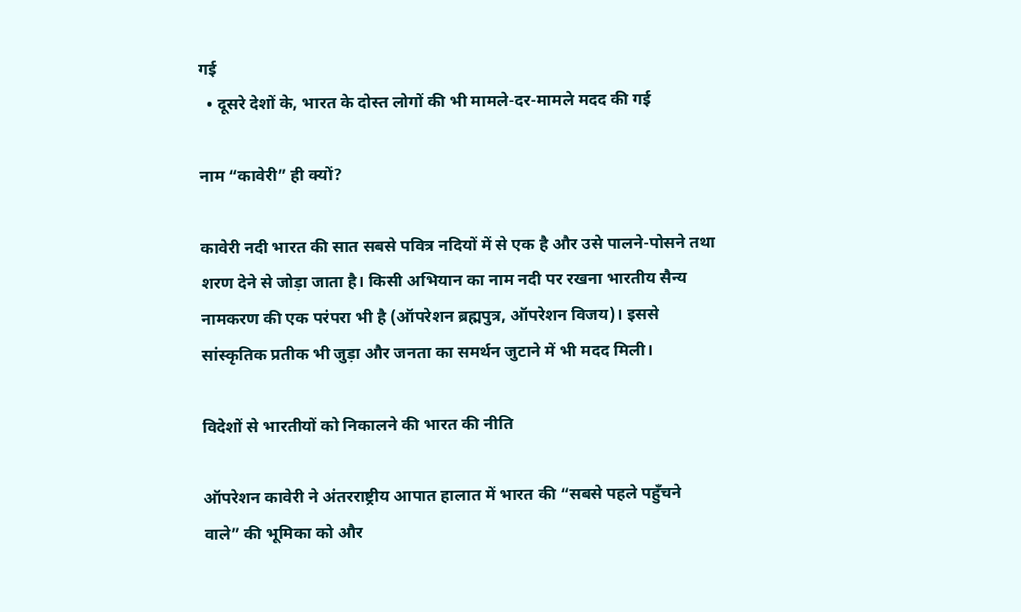गई
  • दूसरे देशों के, भारत के दोस्त लोगों की भी मामले-दर-मामले मदद की गई

नाम “कावेरी” ही क्यों?

कावेरी नदी भारत की सात सबसे पवित्र नदियों में से एक है और उसे पालने-पोसने तथा शरण देने से जोड़ा जाता है। किसी अभियान का नाम नदी पर रखना भारतीय सैन्य नामकरण की एक परंपरा भी है (ऑपरेशन ब्रह्मपुत्र, ऑपरेशन विजय)। इससे सांस्कृतिक प्रतीक भी जुड़ा और जनता का समर्थन जुटाने में भी मदद मिली।

विदेशों से भारतीयों को निकालने की भारत की नीति

ऑपरेशन कावेरी ने अंतरराष्ट्रीय आपात हालात में भारत की “सबसे पहले पहुँचने वाले” की भूमिका को और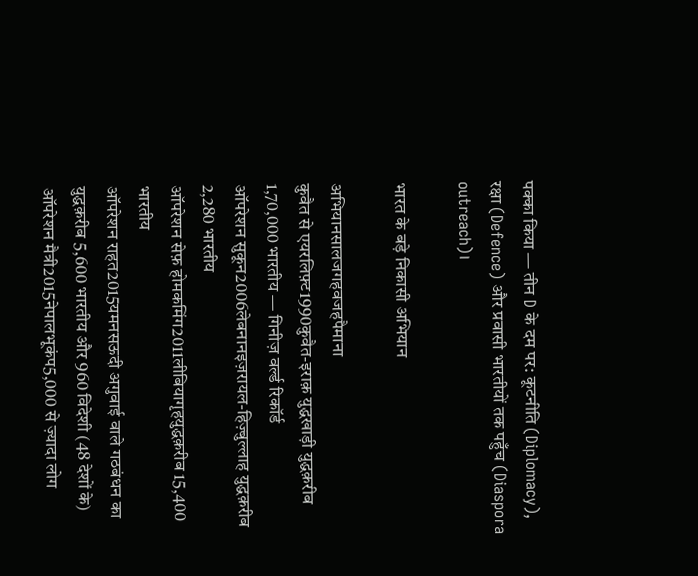पक्का किया — तीन D के दम पर: कूटनीति (Diplomacy), रक्षा (Defence) और प्रवासी भारतीयों तक पहुँच (Diaspora outreach)।

भारत के बड़े निकासी अभियान

अभियानसालजगहवजहपैमाना
कुवैत से एयरलिफ़्ट1990कुवैत-इराक़ युद्धखाड़ी युद्धक़रीब 1,70,000 भारतीय — गिनीज़ वर्ल्ड रिकॉर्ड
ऑपरेशन सुकून2006लेबनानइज़रायल-हिज़्बुल्लाह युद्धक़रीब 2,280 भारतीय
ऑपरेशन सेफ़ होमकमिंग2011लीबियागृहयुद्धक़रीब 15,400 भारतीय
ऑपरेशन राहत2015यमनसऊदी अगुवाई वाले गठबंधन का युद्धक़रीब 5,600 भारतीय और 960 विदेशी (48 देशों के)
ऑपरेशन मैत्री2015नेपालभूकंप5,000 से ज़्यादा लोग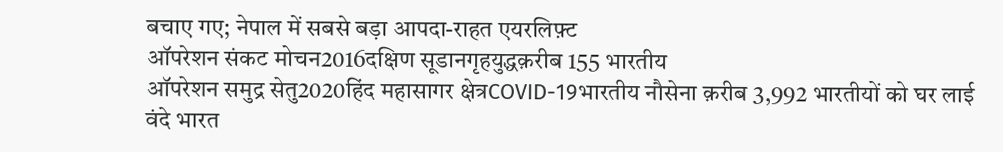बचाए गए; नेपाल में सबसे बड़ा आपदा-राहत एयरलिफ़्ट
ऑपरेशन संकट मोचन2016दक्षिण सूडानगृहयुद्धक़रीब 155 भारतीय
ऑपरेशन समुद्र सेतु2020हिंद महासागर क्षेत्रCOVID-19भारतीय नौसेना क़रीब 3,992 भारतीयों को घर लाई
वंदे भारत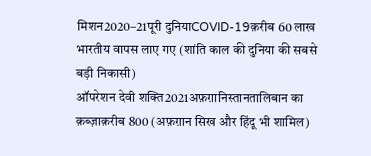मिशन2020–21पूरी दुनियाCOVID-19क़रीब 60 लाख भारतीय वापस लाए गए (शांति काल की दुनिया की सबसे बड़ी निकासी)
ऑपरेशन देवी शक्ति2021अफ़ग़ानिस्तानतालिबान का क़ब्ज़ाक़रीब 800 (अफ़ग़ान सिख और हिंदू भी शामिल)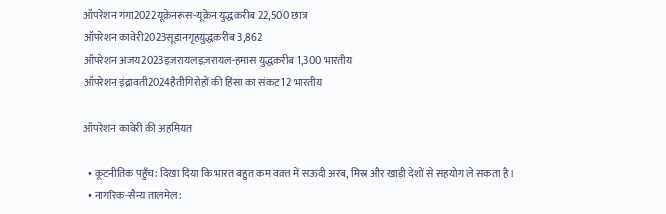ऑपरेशन गंगा2022यूक्रेनरूस-यूक्रेन युद्धक़रीब 22,500 छात्र
ऑपरेशन कावेरी2023सूडानगृहयुद्धक़रीब 3,862
ऑपरेशन अजय2023इज़रायलइज़रायल-हमास युद्धक़रीब 1,300 भारतीय
ऑपरेशन इंद्रावती2024हैतीगिरोहों की हिंसा का संकट12 भारतीय

ऑपरेशन कावेरी की अहमियत

  • कूटनीतिक पहुँच: दिखा दिया कि भारत बहुत कम वक़्त में सऊदी अरब, मिस्र और खाड़ी देशों से सहयोग ले सकता है।
  • नागरिक-सैन्य तालमेल: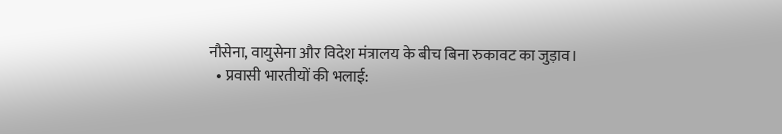नौसेना, वायुसेना और विदेश मंत्रालय के बीच बिना रुकावट का जुड़ाव।
  • प्रवासी भारतीयों की भलाई: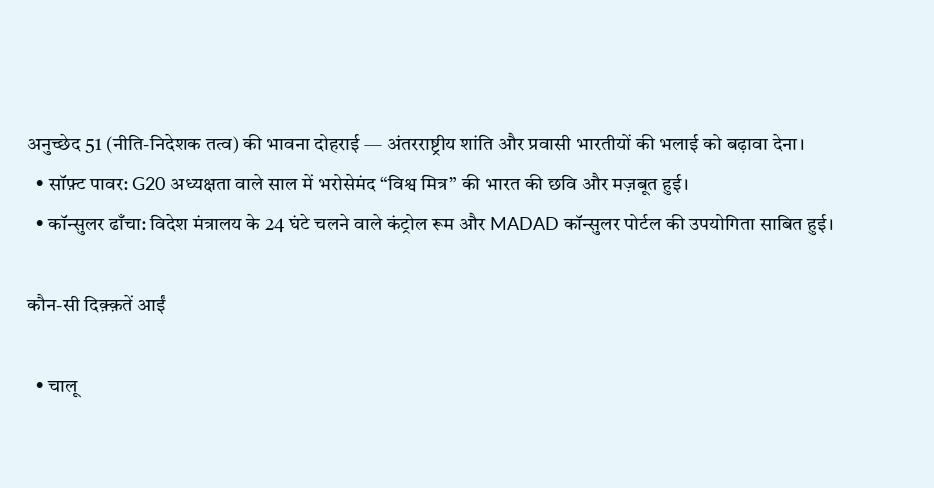अनुच्छेद 51 (नीति-निदेशक तत्व) की भावना दोहराई — अंतरराष्ट्रीय शांति और प्रवासी भारतीयों की भलाई को बढ़ावा देना।
  • सॉफ़्ट पावर: G20 अध्यक्षता वाले साल में भरोसेमंद “विश्व मित्र” की भारत की छवि और मज़बूत हुई।
  • कॉन्सुलर ढाँचा: विदेश मंत्रालय के 24 घंटे चलने वाले कंट्रोल रूम और MADAD कॉन्सुलर पोर्टल की उपयोगिता साबित हुई।

कौन-सी दिक़्क़तें आईं

  • चालू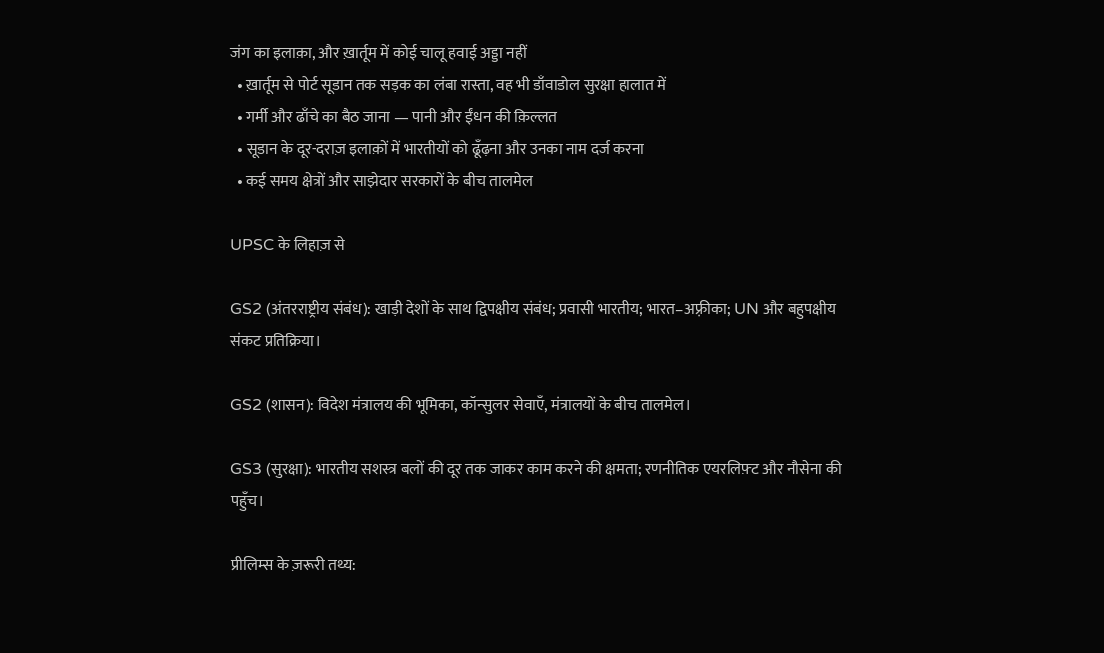जंग का इलाक़ा, और ख़ार्तूम में कोई चालू हवाई अड्डा नहीं
  • ख़ार्तूम से पोर्ट सूडान तक सड़क का लंबा रास्ता, वह भी डाँवाडोल सुरक्षा हालात में
  • गर्मी और ढाँचे का बैठ जाना — पानी और ईंधन की क़िल्लत
  • सूडान के दूर-दराज़ इलाक़ों में भारतीयों को ढूँढ़ना और उनका नाम दर्ज करना
  • कई समय क्षेत्रों और साझेदार सरकारों के बीच तालमेल

UPSC के लिहाज़ से

GS2 (अंतरराष्ट्रीय संबंध): खाड़ी देशों के साथ द्विपक्षीय संबंध; प्रवासी भारतीय; भारत–अफ़्रीका; UN और बहुपक्षीय संकट प्रतिक्रिया।

GS2 (शासन): विदेश मंत्रालय की भूमिका, कॉन्सुलर सेवाएँ, मंत्रालयों के बीच तालमेल।

GS3 (सुरक्षा): भारतीय सशस्त्र बलों की दूर तक जाकर काम करने की क्षमता; रणनीतिक एयरलिफ़्ट और नौसेना की पहुँच।

प्रीलिम्स के ज़रूरी तथ्य: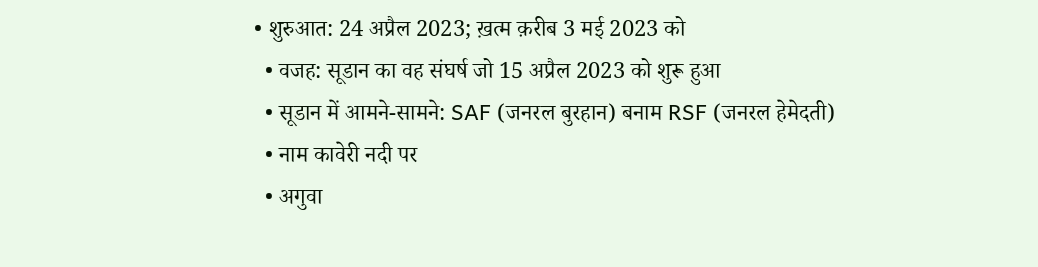• शुरुआत: 24 अप्रैल 2023; ख़त्म क़रीब 3 मई 2023 को
  • वजह: सूडान का वह संघर्ष जो 15 अप्रैल 2023 को शुरू हुआ
  • सूडान में आमने-सामने: SAF (जनरल बुरहान) बनाम RSF (जनरल हेमेदती)
  • नाम कावेरी नदी पर
  • अगुवा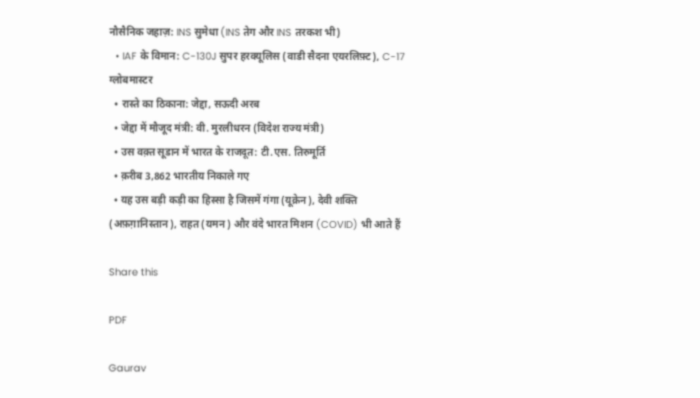नौसैनिक जहाज़: INS सुमेधा (INS तेग और INS तरकश भी)
  • IAF के विमान: C-130J सुपर हरक्यूलिस (वाडी सैदना एयरलिफ़्ट), C-17 ग्लोबमास्टर
  • रास्ते का ठिकाना: जेद्दा, सऊदी अरब
  • जेद्दा में मौजूद मंत्री: वी. मुरलीधरन (विदेश राज्य मंत्री)
  • उस वक़्त सूडान में भारत के राजदूत: टी.एस. तिरुमूर्ति
  • क़रीब 3,862 भारतीय निकाले गए
  • यह उस बड़ी कड़ी का हिस्सा है जिसमें गंगा (यूक्रेन), देवी शक्ति (अफ़ग़ानिस्तान), राहत (यमन) और वंदे भारत मिशन (COVID) भी आते हैं

Share this

PDF

Gaurav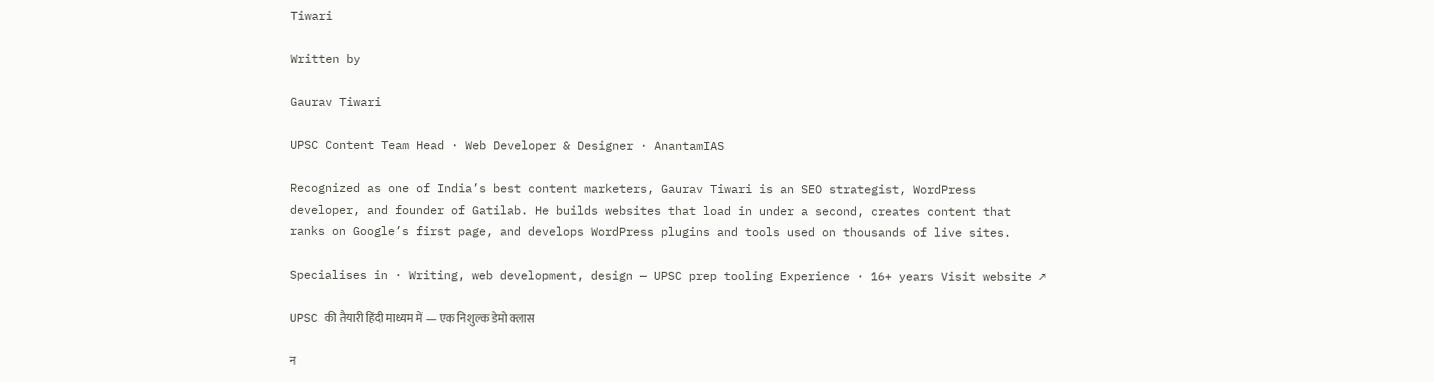Tiwari

Written by

Gaurav Tiwari

UPSC Content Team Head · Web Developer & Designer · AnantamIAS

Recognized as one of India’s best content marketers, Gaurav Tiwari is an SEO strategist, WordPress developer, and founder of Gatilab. He builds websites that load in under a second, creates content that ranks on Google’s first page, and develops WordPress plugins and tools used on thousands of live sites.

Specialises in · Writing, web development, design — UPSC prep tooling Experience · 16+ years Visit website ↗

UPSC की तैयारी हिंदी माध्यम में — एक निशुल्क डेमो क्लास

न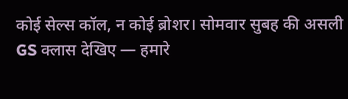कोई सेल्स कॉल, न कोई ब्रोशर। सोमवार सुबह की असली GS क्लास देखिए — हमारे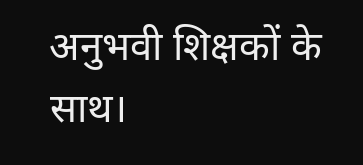अनुभवी शिक्षकों के साथ।